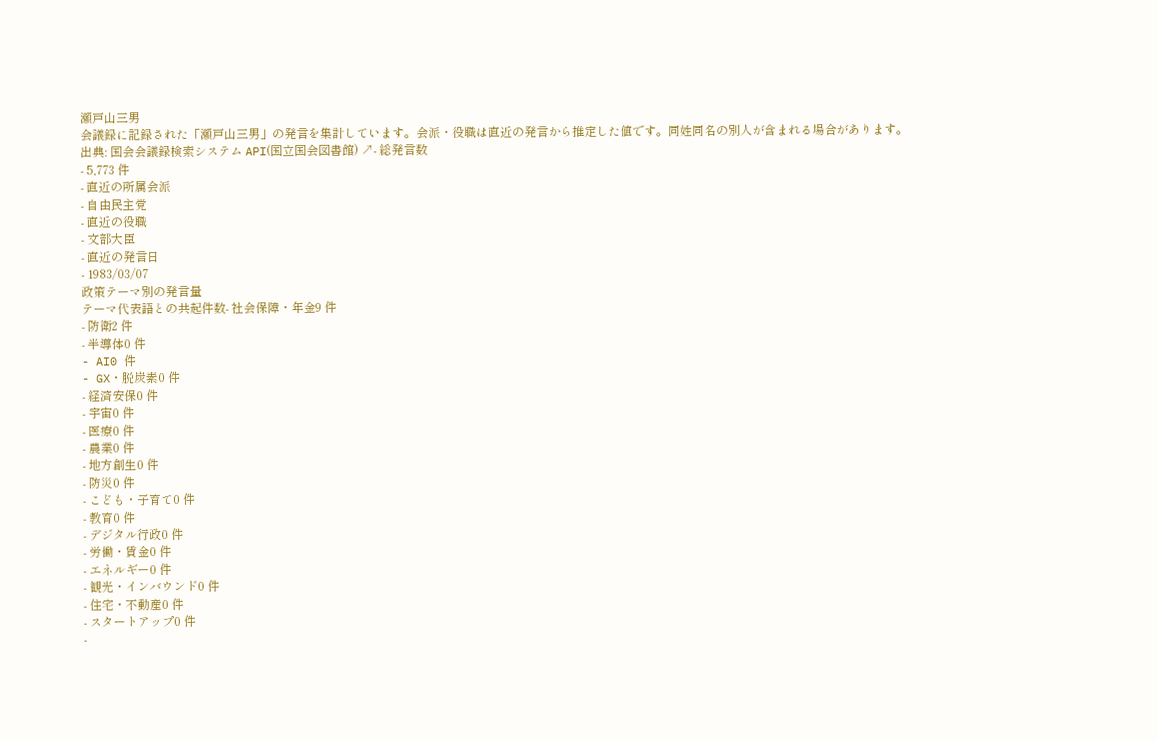瀬戸山三男
会議録に記録された「瀬戸山三男」の発言を集計しています。会派・役職は直近の発言から推定した値です。同姓同名の別人が含まれる場合があります。
出典: 国会会議録検索システム API(国立国会図書館) ↗- 総発言数
- 5,773 件
- 直近の所属会派
- 自由民主党
- 直近の役職
- 文部大臣
- 直近の発言日
- 1983/03/07
政策テーマ別の発言量
テーマ代表語との共起件数- 社会保障・年金9 件
- 防衛2 件
- 半導体0 件
- AI0 件
- GX・脱炭素0 件
- 経済安保0 件
- 宇宙0 件
- 医療0 件
- 農業0 件
- 地方創生0 件
- 防災0 件
- こども・子育て0 件
- 教育0 件
- デジタル行政0 件
- 労働・賃金0 件
- エネルギー0 件
- 観光・インバウンド0 件
- 住宅・不動産0 件
- スタートアップ0 件
-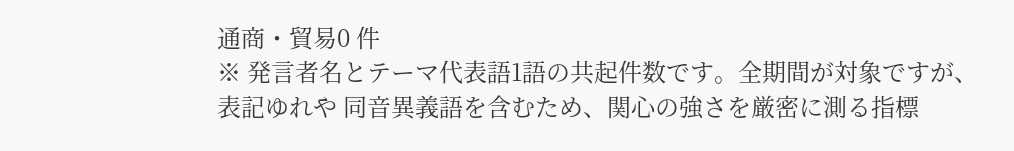通商・貿易0 件
※ 発言者名とテーマ代表語1語の共起件数です。全期間が対象ですが、表記ゆれや 同音異義語を含むため、関心の強さを厳密に測る指標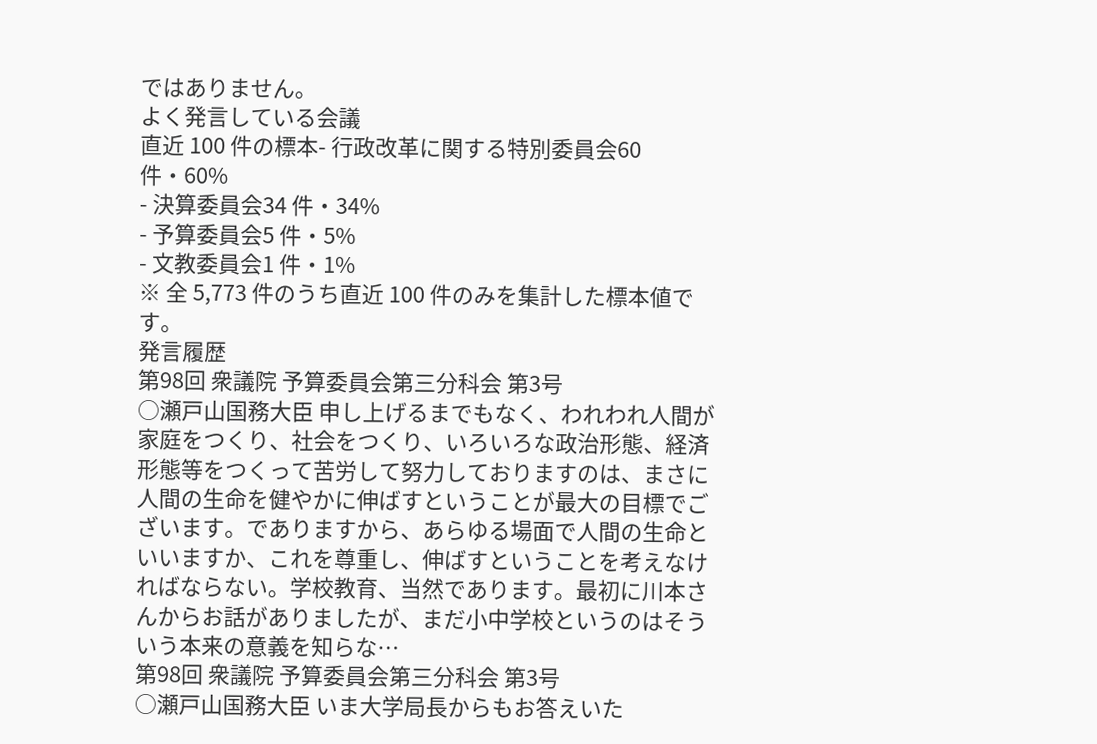ではありません。
よく発言している会議
直近 100 件の標本- 行政改革に関する特別委員会60 件・60%
- 決算委員会34 件・34%
- 予算委員会5 件・5%
- 文教委員会1 件・1%
※ 全 5,773 件のうち直近 100 件のみを集計した標本値です。
発言履歴
第98回 衆議院 予算委員会第三分科会 第3号
○瀬戸山国務大臣 申し上げるまでもなく、われわれ人間が家庭をつくり、社会をつくり、いろいろな政治形態、経済形態等をつくって苦労して努力しておりますのは、まさに人間の生命を健やかに伸ばすということが最大の目標でございます。でありますから、あらゆる場面で人間の生命といいますか、これを尊重し、伸ばすということを考えなければならない。学校教育、当然であります。最初に川本さんからお話がありましたが、まだ小中学校というのはそういう本来の意義を知らな…
第98回 衆議院 予算委員会第三分科会 第3号
○瀬戸山国務大臣 いま大学局長からもお答えいた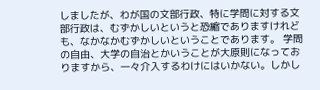しましたが、わが国の文部行政、特に学問に対する文部行政は、むずかしいというと恐縮でありますけれども、なかなかむずかしいということであります。 学問の自由、大学の自治とかいうことが大原則になっておりますから、一々介入するわけにはいかない。しかし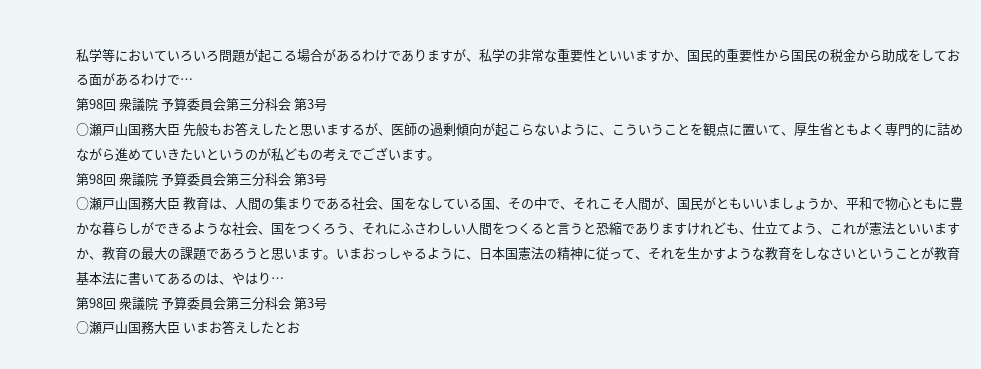私学等においていろいろ問題が起こる場合があるわけでありますが、私学の非常な重要性といいますか、国民的重要性から国民の税金から助成をしておる面があるわけで…
第98回 衆議院 予算委員会第三分科会 第3号
○瀬戸山国務大臣 先般もお答えしたと思いまするが、医師の過剰傾向が起こらないように、こういうことを観点に置いて、厚生省ともよく専門的に詰めながら進めていきたいというのが私どもの考えでございます。
第98回 衆議院 予算委員会第三分科会 第3号
○瀬戸山国務大臣 教育は、人間の集まりである社会、国をなしている国、その中で、それこそ人間が、国民がともいいましょうか、平和で物心ともに豊かな暮らしができるような社会、国をつくろう、それにふさわしい人間をつくると言うと恐縮でありますけれども、仕立てよう、これが憲法といいますか、教育の最大の課題であろうと思います。いまおっしゃるように、日本国憲法の精神に従って、それを生かすような教育をしなさいということが教育基本法に書いてあるのは、やはり…
第98回 衆議院 予算委員会第三分科会 第3号
○瀬戸山国務大臣 いまお答えしたとお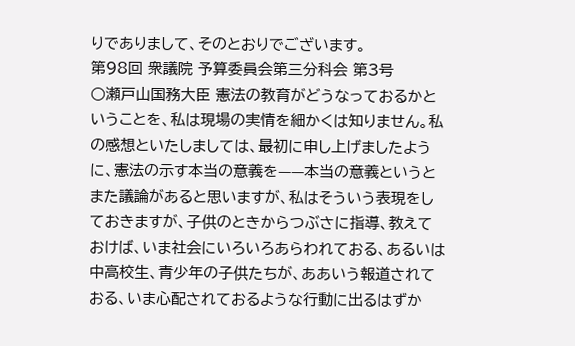りでありまして、そのとおりでございます。
第98回 衆議院 予算委員会第三分科会 第3号
○瀬戸山国務大臣 憲法の教育がどうなっておるかということを、私は現場の実情を細かくは知りません。私の感想といたしましては、最初に申し上げましたように、憲法の示す本当の意義を——本当の意義というとまた議論があると思いますが、私はそういう表現をしておきますが、子供のときからつぶさに指導、教えておけば、いま社会にいろいろあらわれておる、あるいは中高校生、青少年の子供たちが、ああいう報道されておる、いま心配されておるような行動に出るはずか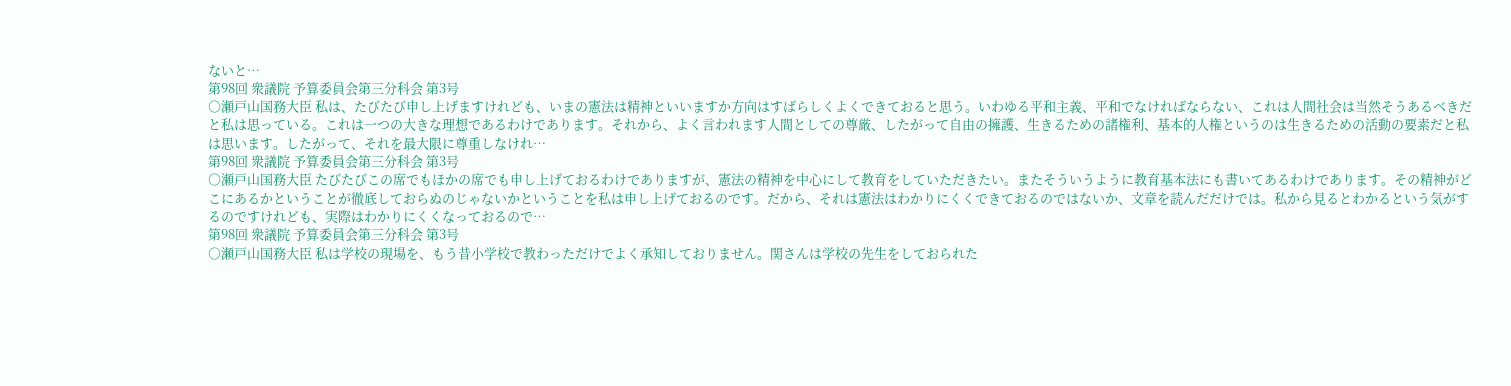ないと…
第98回 衆議院 予算委員会第三分科会 第3号
○瀬戸山国務大臣 私は、たびたび申し上げますけれども、いまの憲法は精神といいますか方向はすばらしくよくできておると思う。いわゆる平和主義、平和でなければならない、これは人間社会は当然そうあるべきだと私は思っている。これは一つの大きな理想であるわけであります。それから、よく言われます人間としての尊厳、したがって自由の擁護、生きるための諸権利、基本的人権というのは生きるための活動の要素だと私は思います。したがって、それを最大限に尊重しなけれ…
第98回 衆議院 予算委員会第三分科会 第3号
○瀬戸山国務大臣 たびたびこの席でもほかの席でも申し上げておるわけでありますが、憲法の精神を中心にして教育をしていただきたい。またそういうように教育基本法にも書いてあるわけであります。その精神がどこにあるかということが徹底しておらぬのじゃないかということを私は申し上げておるのです。だから、それは憲法はわかりにくくできておるのではないか、文章を読んだだけでは。私から見るとわかるという気がするのですけれども、実際はわかりにくくなっておるので…
第98回 衆議院 予算委員会第三分科会 第3号
○瀬戸山国務大臣 私は学校の現場を、もう昔小学校で教わっただけでよく承知しておりません。関さんは学校の先生をしておられた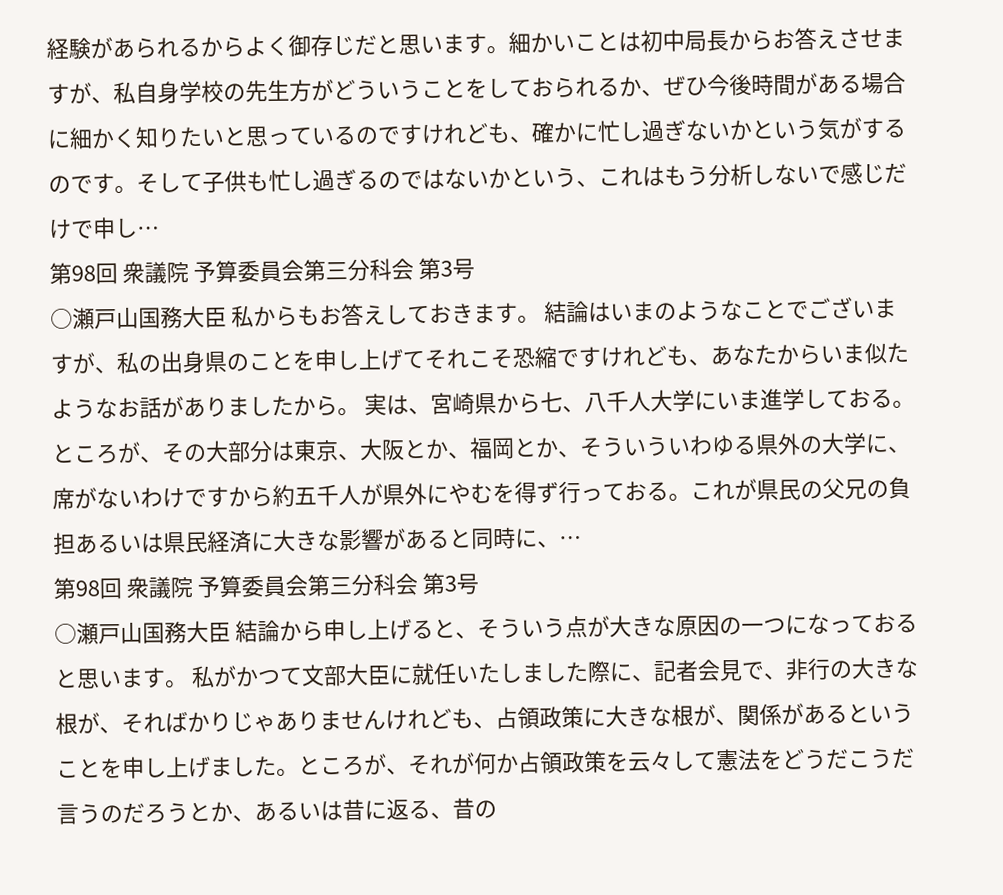経験があられるからよく御存じだと思います。細かいことは初中局長からお答えさせますが、私自身学校の先生方がどういうことをしておられるか、ぜひ今後時間がある場合に細かく知りたいと思っているのですけれども、確かに忙し過ぎないかという気がするのです。そして子供も忙し過ぎるのではないかという、これはもう分析しないで感じだけで申し…
第98回 衆議院 予算委員会第三分科会 第3号
○瀬戸山国務大臣 私からもお答えしておきます。 結論はいまのようなことでございますが、私の出身県のことを申し上げてそれこそ恐縮ですけれども、あなたからいま似たようなお話がありましたから。 実は、宮崎県から七、八千人大学にいま進学しておる。ところが、その大部分は東京、大阪とか、福岡とか、そういういわゆる県外の大学に、席がないわけですから約五千人が県外にやむを得ず行っておる。これが県民の父兄の負担あるいは県民経済に大きな影響があると同時に、…
第98回 衆議院 予算委員会第三分科会 第3号
○瀬戸山国務大臣 結論から申し上げると、そういう点が大きな原因の一つになっておると思います。 私がかつて文部大臣に就任いたしました際に、記者会見で、非行の大きな根が、そればかりじゃありませんけれども、占領政策に大きな根が、関係があるということを申し上げました。ところが、それが何か占領政策を云々して憲法をどうだこうだ言うのだろうとか、あるいは昔に返る、昔の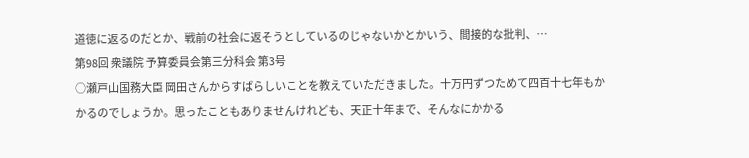道徳に返るのだとか、戦前の社会に返そうとしているのじゃないかとかいう、間接的な批判、…
第98回 衆議院 予算委員会第三分科会 第3号
○瀬戸山国務大臣 岡田さんからすばらしいことを教えていただきました。十万円ずつためて四百十七年もかかるのでしょうか。思ったこともありませんけれども、天正十年まで、そんなにかかる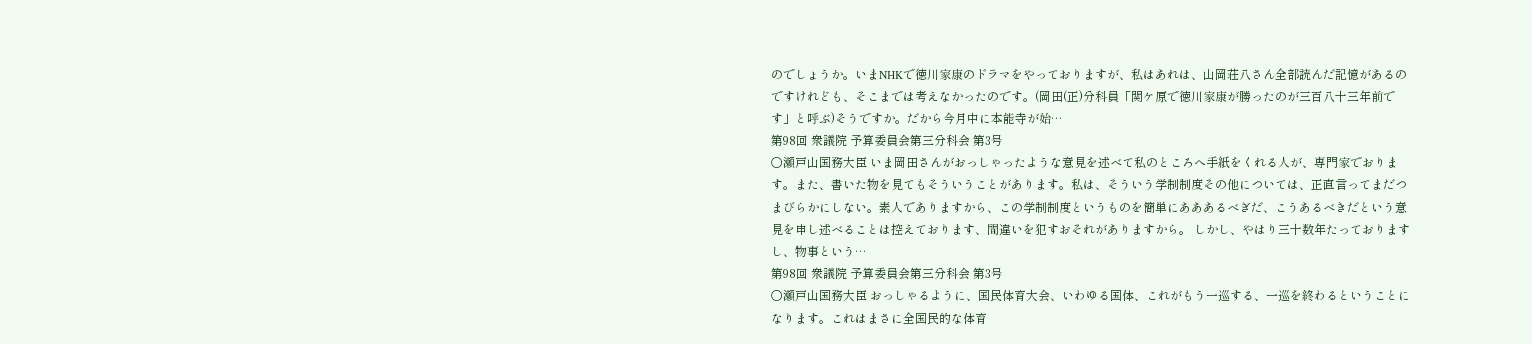のでしょうか。いまNHKで徳川家康のドラマをやっておりますが、私はあれは、山岡荘八さん全部読んだ記憶があるのですけれども、そこまでは考えなかったのです。(岡田(正)分科員「関ケ原で徳川家康が勝ったのが三百八十三年前です」と呼ぶ)そうですか。だから今月中に本能寺が始…
第98回 衆議院 予算委員会第三分科会 第3号
○瀬戸山国務大臣 いま岡田さんがおっしゃったような意見を述べて私のところへ手紙をくれる人が、専門家でおります。また、書いた物を見てもそういうことがあります。私は、そういう学制制度その他については、正直言ってまだつまびらかにしない。素人でありますから、この学制制度というものを簡単にあああるべぎだ、こうあるべきだという意見を申し述べることは控えております、間違いを犯すおそれがありますから。 しかし、やはり三十数年たっておりますし、物事という…
第98回 衆議院 予算委員会第三分科会 第3号
○瀬戸山国務大臣 おっしゃるように、国民体育大会、いわゆる国体、これがもう一巡する、一巡を終わるということになります。これはまさに全国民的な体育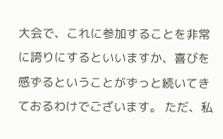大会で、これに参加することを非常に誇りにするといいますか、喜びを感ずるということがずっと続いてきておるわけでございます。 ただ、私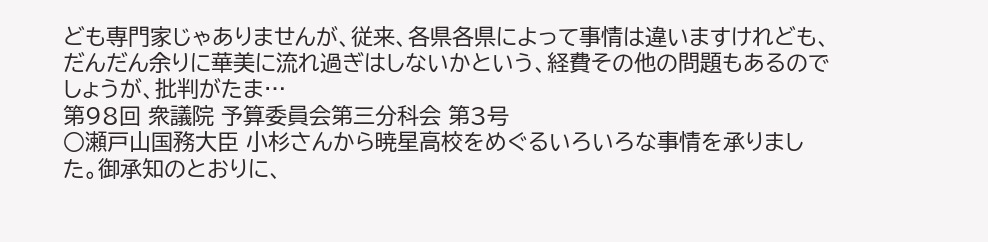ども専門家じゃありませんが、従来、各県各県によって事情は違いますけれども、だんだん余りに華美に流れ過ぎはしないかという、経費その他の問題もあるのでしょうが、批判がたま…
第98回 衆議院 予算委員会第三分科会 第3号
○瀬戸山国務大臣 小杉さんから暁星高校をめぐるいろいろな事情を承りました。御承知のとおりに、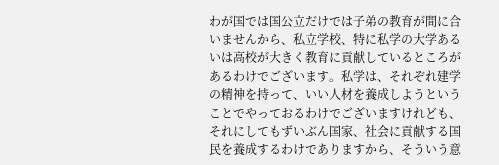わが国では国公立だけでは子弟の教育が間に合いませんから、私立学校、特に私学の大学あるいは高校が大きく教育に貢献しているところがあるわけでございます。私学は、それぞれ建学の精神を持って、いい人材を養成しようということでやっておるわけでございますけれども、それにしてもずいぶん国家、社会に貢献する国民を養成するわけでありますから、そういう意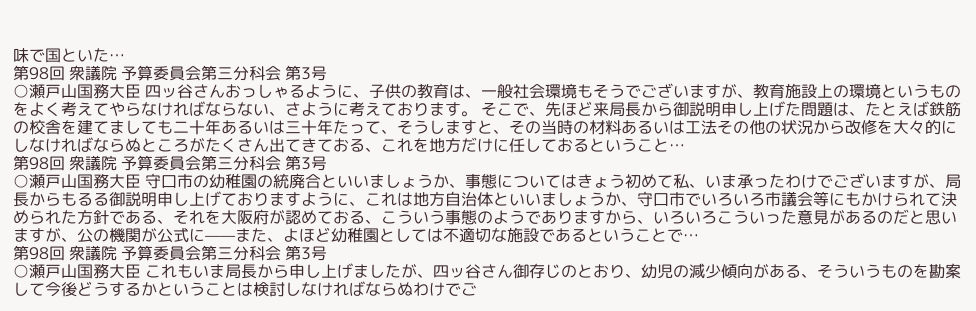味で国といた…
第98回 衆議院 予算委員会第三分科会 第3号
○瀬戸山国務大臣 四ッ谷さんおっしゃるように、子供の教育は、一般社会環境もそうでございますが、教育施設上の環境というものをよく考えてやらなければならない、さように考えております。 そこで、先ほど来局長から御説明申し上げた問題は、たとえば鉄筋の校舎を建てましても二十年あるいは三十年たって、そうしますと、その当時の材料あるいは工法その他の状況から改修を大々的にしなければならぬところがたくさん出てきておる、これを地方だけに任しておるということ…
第98回 衆議院 予算委員会第三分科会 第3号
○瀬戸山国務大臣 守口市の幼稚園の統廃合といいましょうか、事態についてはきょう初めて私、いま承ったわけでございますが、局長からもるる御説明申し上げておりますように、これは地方自治体といいましょうか、守口市でいろいろ市議会等にもかけられて決められた方針である、それを大阪府が認めておる、こういう事態のようでありますから、いろいろこういった意見があるのだと思いますが、公の機関が公式に——また、よほど幼稚園としては不適切な施設であるということで…
第98回 衆議院 予算委員会第三分科会 第3号
○瀬戸山国務大臣 これもいま局長から申し上げましたが、四ッ谷さん御存じのとおり、幼児の減少傾向がある、そういうものを勘案して今後どうするかということは検討しなければならぬわけでご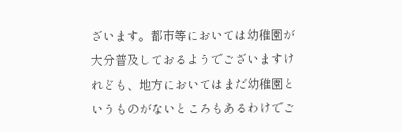ざいます。都市等においては幼稚園が大分普及しておるようでございますけれども、地方においてはまだ幼稚園というものがないところもあるわけでご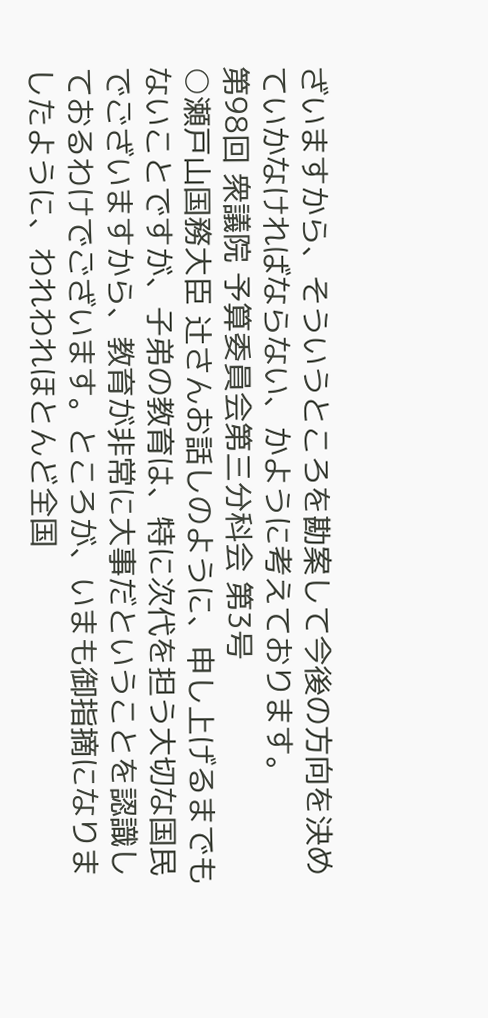ざいますから、そういうところを勘案して今後の方向を決めていかなければならない、かように考えております。
第98回 衆議院 予算委員会第三分科会 第3号
○瀬戸山国務大臣 辻さんお話しのように、申し上げるまでもないことですが、子弟の教育は、特に次代を担う大切な国民でございますから、教育が非常に大事だということを認識しておるわけでございます。ところが、いまも御指摘になりましたように、われわれほとんど全国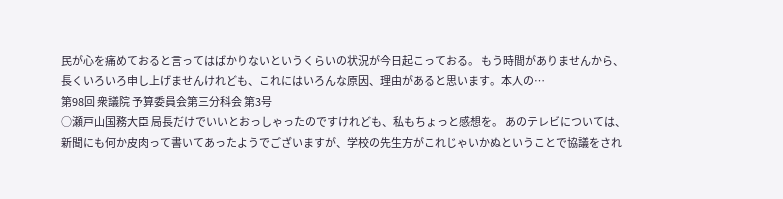民が心を痛めておると言ってはばかりないというくらいの状況が今日起こっておる。 もう時間がありませんから、長くいろいろ申し上げませんけれども、これにはいろんな原因、理由があると思います。本人の…
第98回 衆議院 予算委員会第三分科会 第3号
○瀬戸山国務大臣 局長だけでいいとおっしゃったのですけれども、私もちょっと感想を。 あのテレビについては、新聞にも何か皮肉って書いてあったようでございますが、学校の先生方がこれじゃいかぬということで協議をされ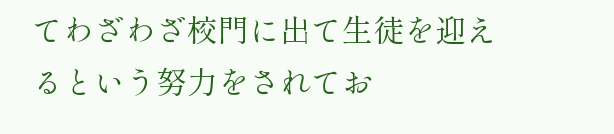てわざわざ校門に出て生徒を迎えるという努力をされてお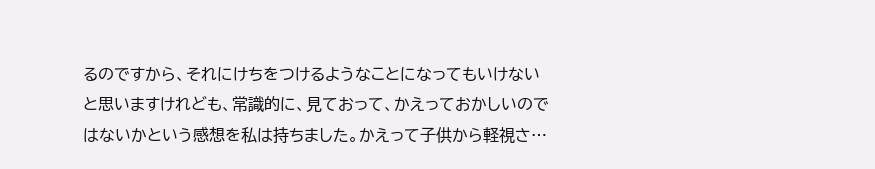るのですから、それにけちをつけるようなことになってもいけないと思いますけれども、常識的に、見ておって、かえっておかしいのではないかという感想を私は持ちました。かえって子供から軽視さ…